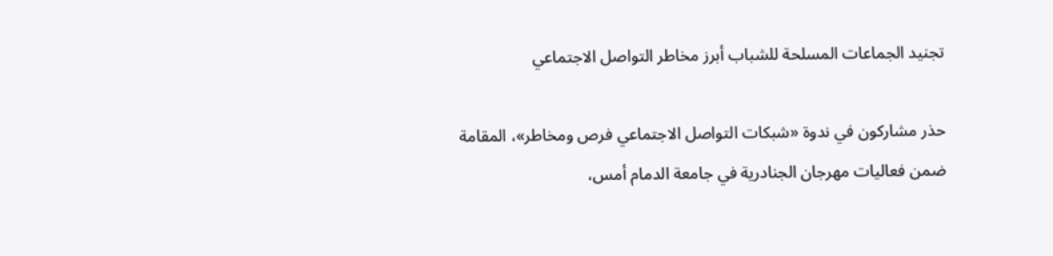تجنيد الجماعات المسلحة للشباب أبرز مخاطر التواصل الاجتماعي

حذر مشاركون في ندوة «شبكات التواصل الاجتماعي فرص ومخاطر»، المقامة ضمن فعاليات مهرجان الجنادرية في جامعة الدمام أمس،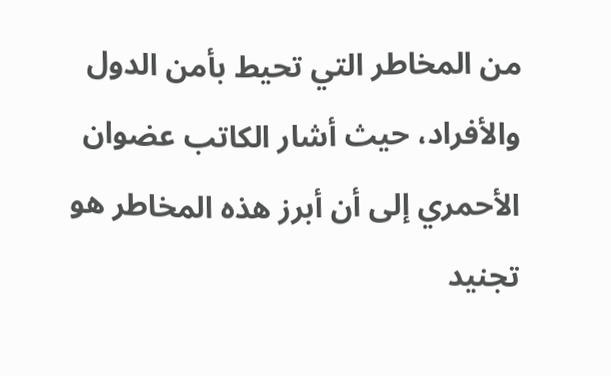من المخاطر التي تحيط بأمن الدول والأفراد، حيث أشار الكاتب عضوان الأحمري إلى أن أبرز هذه المخاطر هو تجنيد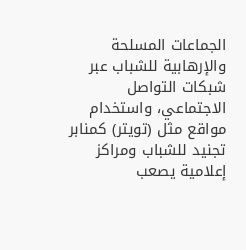الجماعات المسلحة والإرهابية للشباب عبر شبكات التواصل الاجتماعي، واستخدام مواقع مثل (تويتر) كمنابر تجنيد للشباب ومراكز إعلامية يصعب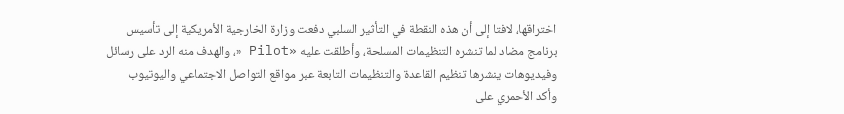اختراقها، لافتا إلى أن هذه النقطة في التأثير السلبي دفعت وزارة الخارجية الأمريكية إلى تأسيس برنامج مضاد لما تنشره التنظيمات المسلحة، وأطلقت عليه «Pilot «، والهدف منه الرد على رسائل وفيديوهات ينشرها تنظيم القاعدة والتنظيمات التابعة عبر مواقع التواصل الاجتماعي واليوتيوب
وأكد الأحمري على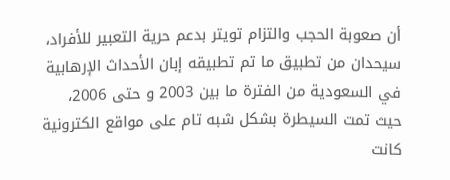أن صعوبة الحجب والتزام تويتر بدعم حرية التعبير للأفراد، سيحدان من تطبيق ما تم تطبيقه إبان الأحداث الإرهابية في السعودية من الفترة ما بين 2003 و حتى 2006، حيث تمت السيطرة بشكل شبه تام على مواقع الكترونية كانت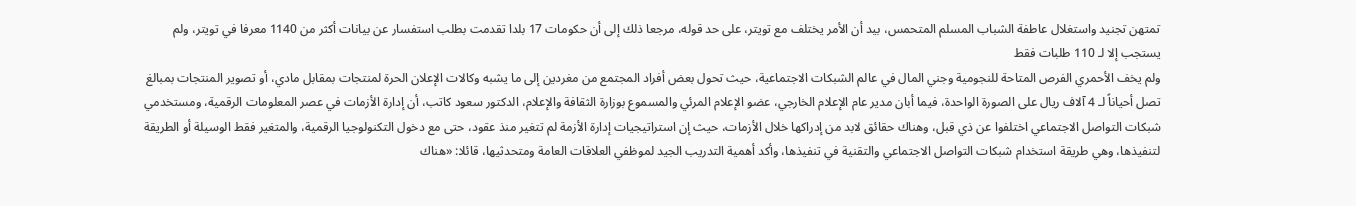تمتهن تجنيد واستغلال عاطفة الشباب المسلم المتحمس، بيد أن الأمر يختلف مع تويتر، على حد قوله، مرجعا ذلك إلى أن حكومات 17 بلدا تقدمت بطلب استفسار عن بيانات أكثر من 1140 معرفا في تويتر، ولم يستجب إلا لـ 110 طلبات فقط
ولم يخف الأحمري الفرص المتاحة للنجومية وجني المال في عالم الشبكات الاجتماعية، حيث تحول بعض أفراد المجتمع من مغردين إلى ما يشبه وكالات الإعلان الحرة لمنتجات بمقابل مادي، أو تصوير المنتجات بمبالغ تصل أحياناً لـ 4 آلاف ريال على الصورة الواحدة، فيما أبان مدير عام الإعلام الخارجي، عضو الإعلام المرئي والمسموع بوزارة الثقافة والإعلام، الدكتور سعود كاتب، أن إدارة الأزمات في عصر المعلومات الرقمية، ومستخدمي شبكات التواصل الاجتماعي اختلفوا عن ذي قبل، وهناك حقائق لابد من إدراكها خلال الأزمات، حيث إن استراتيجيات إدارة الأزمة لم تتغير منذ عقود، حتى مع دخول التكنولوجيا الرقمية، والمتغير فقط الوسيلة أو الطريقة لتنفيذها، وهي طريقة استخدام شبكات التواصل الاجتماعي والتقنية في تنفيذها، وأكد أهمية التدريب الجيد لموظفي العلاقات العامة ومتحدثيها، قائلا: «هناك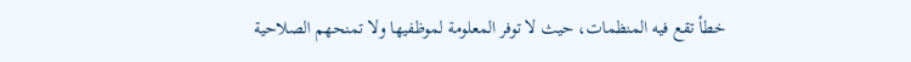خطأ تقع فيه المنظمات، حيث لا توفر المعلومة لموظفيها ولا تمنحهم الصلاحية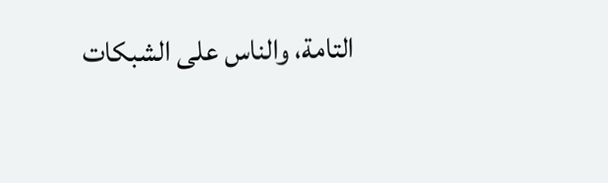التامة، والناس على الشبكات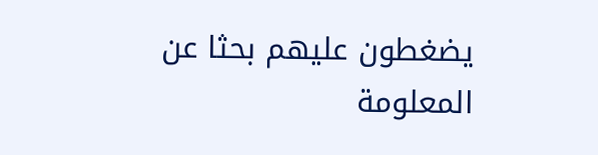يضغطون عليهم بحثا عن المعلومة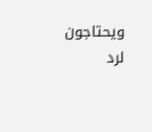ويحتاجون لرد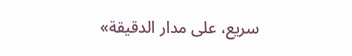سريع، على مدار الدقيقة»